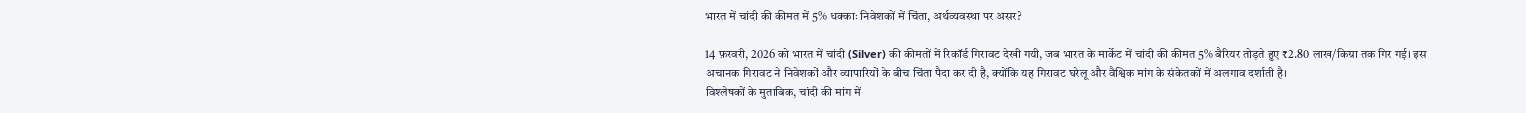भारत में चांदी की कीमत में 5% धक्काः निवेशकों में चिंता, अर्थव्यवस्था पर असर?

14 फ़रवरी, 2026 को भारत में चांदी (Silver) की कीमतों में रिकॉर्ड गिरावट देखी गयी, जब भारत के मार्केट में चांदी की कीमत 5% बैरियर तोड़ते हुए ₹2.80 लाख/किग्रा तक गिर गई। इस अचानक गिरावट ने निवेशकों और व्यापारियों के बीच चिंता पैदा कर दी है, क्योंकि यह गिरावट घरेलू और वैश्विक मांग के संकेतकों में अलगाव दर्शाती है।
विश्लेषकों के मुताबिक, चांदी की मांग में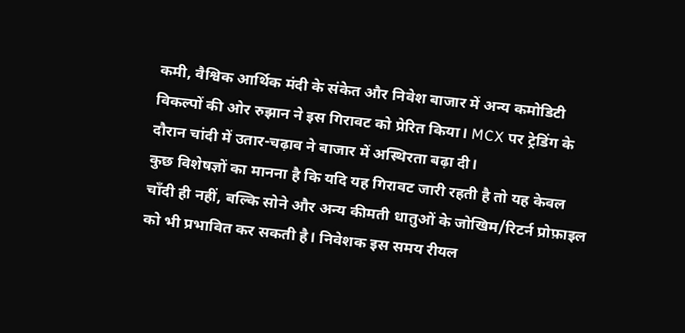कमी, वैश्विक आर्थिक मंदी के संकेत और निवेश बाजार में अन्य कमोडिटी विकल्पों की ओर रुझान ने इस गिरावट को प्रेरित किया। MCX पर ट्रेडिंग के दौरान चांदी में उतार-चढ़ाव ने बाजार में अस्थिरता बढ़ा दी।
कुछ विशेषज्ञों का मानना है कि यदि यह गिरावट जारी रहती है तो यह केवल चाँदी ही नहीं, बल्कि सोने और अन्य कीमती धातुओं के जोखिम/रिटर्न प्रोफ़ाइल को भी प्रभावित कर सकती है। निवेशक इस समय रीयल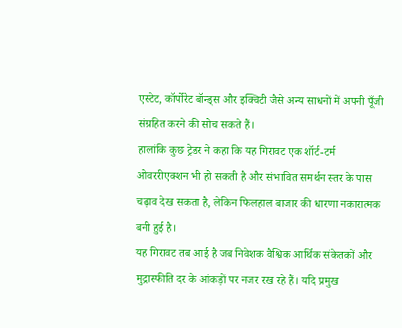एस्टेट, कॉर्पोरेट बॉन्ड्स और इक्विटी जैसे अन्य साधनों में अपनी पूँजी संग्रहित करने की सोच सकते हैं।
हालांकि कुछ ट्रेडर ने कहा कि यह गिरावट एक शॉर्ट-टर्म ओवररीएक्शन भी हो सकती है और संभावित समर्थन स्तर के पास चढ़ाव देख सकता है, लेकिन फिलहाल बाजार की धारणा नकारात्मक बनी हुई है।
यह गिरावट तब आई है जब निवेशक वैश्विक आर्थिक संकेतकों और मुद्रास्फीति दर के आंकड़ों पर नजर रख रहे हैं। यदि प्रमुख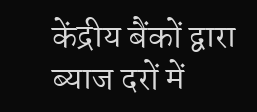केंद्रीय बैंकों द्वारा ब्याज दरों में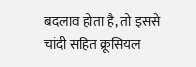बदलाव होता है, तो इससे चांदी सहित क्रूसियल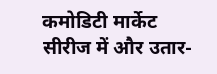कमोडिटी मार्केट सीरीज में और उतार-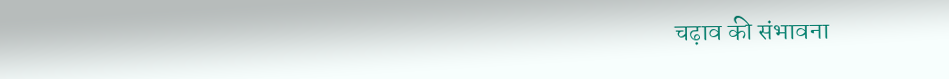चढ़ाव की संभावना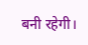बनी रहेगी।